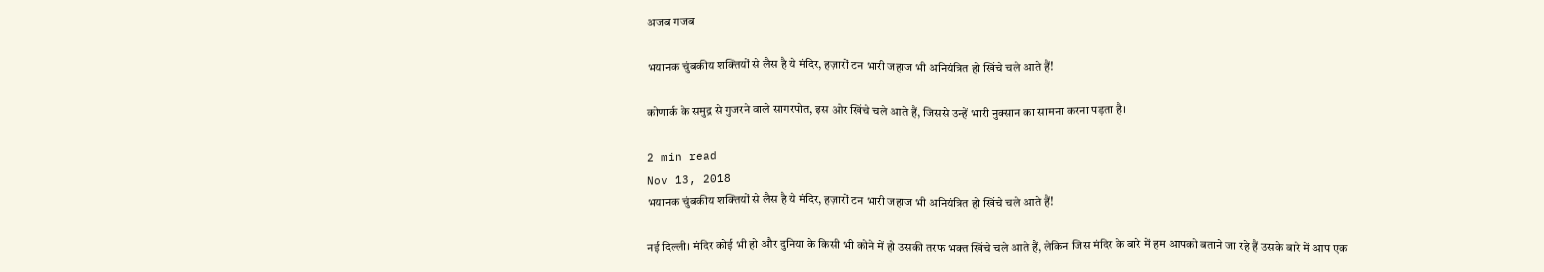अजब गजब

भयानक चुंबकीय शक्तियों से लैस है ये मंदिर, हज़ारों टन भारी जहाज भी अनियंत्रित हो खिंचे चले आते हैं!

कोणार्क के समुद्र से गुजरने वाले सागरपोत, इस ओर खिंचे चले आते हैं, जिससे उन्हें भारी नुक्सान का सामना करना पड़ता है।

2 min read
Nov 13, 2018
भयानक चुंबकीय शक्तियों से लैस है ये मंदिर, हज़ारों टन भारी जहाज भी अनियंत्रित हो खिंचे चले आते हैं!

नई दिल्ली। मंदिर कोई भी हो और दुनिया के किसी भी कोने में हो उसकी तरफ भक्त खिंचे चले आते हैं, लेकिन जिस मंदिर के बारे में हम आपको बताने जा रहे हैं उसके बारे में आप एक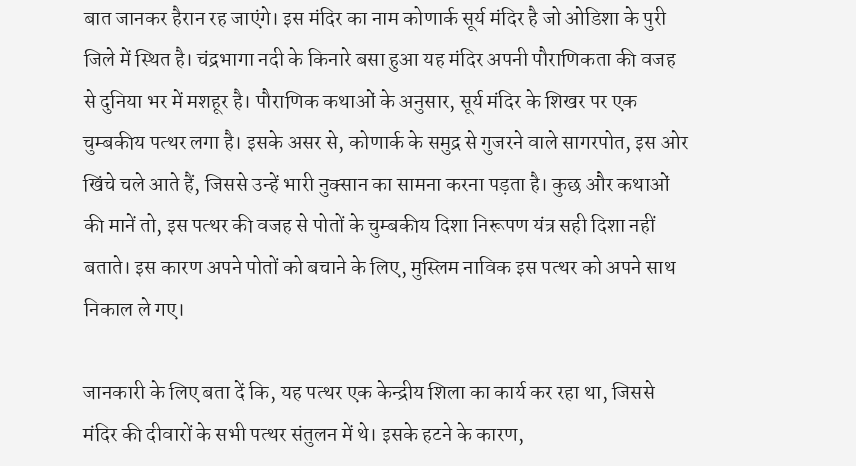बात जानकर हैरान रह जाएंगे। इस मंदिर का नाम कोणार्क सूर्य मंदिर है जो ओडिशा के पुरी जिले में स्थित है। चंद्रभागा नदी के किनारे बसा हुआ यह मंदिर अपनी पौराणिकता की वजह से दुनिया भर में मशहूर है। पौराणिक कथाओं के अनुसार, सूर्य मंदिर के शिखर पर एक चुम्बकीय पत्थर लगा है। इसके असर से, कोणार्क के समुद्र से गुजरने वाले सागरपोत, इस ओर खिंचे चले आते हैं, जिससे उन्हें भारी नुक्सान का सामना करना पड़ता है। कुछ और कथाओं की मानें तो, इस पत्थर की वजह से पोतों के चुम्बकीय दिशा निरूपण यंत्र सही दिशा नहीं बताते। इस कारण अपने पोतों को बचाने के लिए, मुस्लिम नाविक इस पत्थर को अपने साथ निकाल ले गए।

जानकारी के लिए बता दें कि, यह पत्थर एक केन्द्रीय शिला का कार्य कर रहा था, जिससे मंदिर की दीवारों के सभी पत्थर संतुलन में थे। इसके हटने के कारण,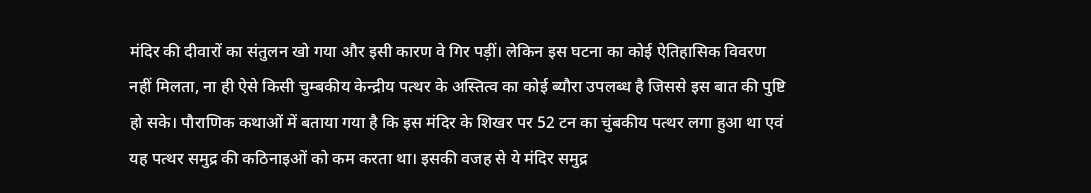मंदिर की दीवारों का संतुलन खो गया और इसी कारण वे गिर पड़ीं। लेकिन इस घटना का कोई ऐतिहासिक विवरण नहीं मिलता, ना ही ऐसे किसी चुम्बकीय केन्द्रीय पत्थर के अस्तित्व का कोई ब्यौरा उपलब्ध है जिससे इस बात की पुष्टि हो सके। पौराणिक कथाओं में बताया गया है कि इस मंदिर के शिखर पर 52 टन का चुंबकीय पत्थर लगा हुआ था एवं यह पत्थर समुद्र की कठिनाइओं को कम करता था। इसकी वजह से ये मंदिर समुद्र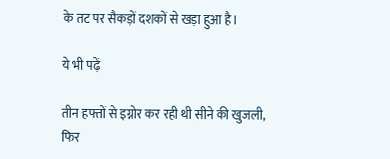के तट पर सैकड़ों दशकों से खड़ा हुआ है।

ये भी पढ़ें

तीन हफ्तों से इग्नोर कर रही थी सीने की खुजली, फिर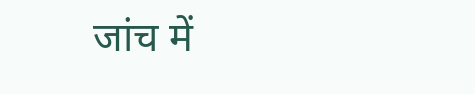जांच में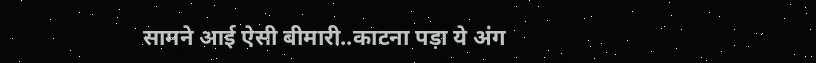सामने आई ऐसी बीमारी..काटना पड़ा ये अंग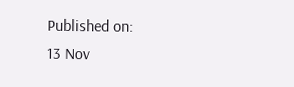Published on:
13 Nov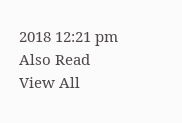2018 12:21 pm
Also Read
View All